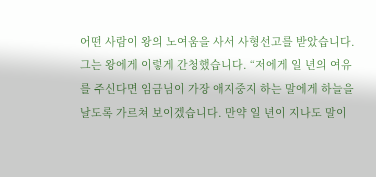어떤 사람이 왕의 노여움을 사서 사형선고를 받았습니다. 그는 왕에게 이렇게 간청했습니다. “저에게 일 년의 여유를 주신다면 임금님이 가장 애지중지 하는 말에게 하늘을 날도록 가르쳐 보이겠습니다. 만약 일 년이 지나도 말이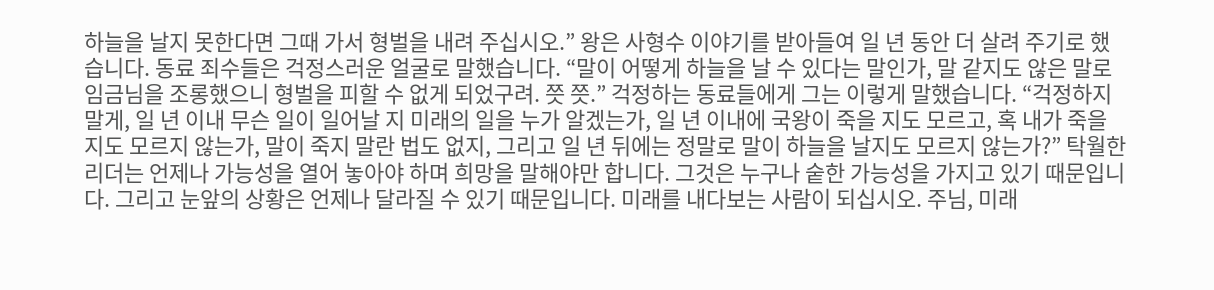하늘을 날지 못한다면 그때 가서 형벌을 내려 주십시오.” 왕은 사형수 이야기를 받아들여 일 년 동안 더 살려 주기로 했습니다. 동료 죄수들은 걱정스러운 얼굴로 말했습니다. “말이 어떻게 하늘을 날 수 있다는 말인가, 말 같지도 않은 말로 임금님을 조롱했으니 형벌을 피할 수 없게 되었구려. 쯧 쯧.” 걱정하는 동료들에게 그는 이렇게 말했습니다. “걱정하지 말게, 일 년 이내 무슨 일이 일어날 지 미래의 일을 누가 알겠는가, 일 년 이내에 국왕이 죽을 지도 모르고, 혹 내가 죽을 지도 모르지 않는가, 말이 죽지 말란 법도 없지, 그리고 일 년 뒤에는 정말로 말이 하늘을 날지도 모르지 않는가?” 탁월한 리더는 언제나 가능성을 열어 놓아야 하며 희망을 말해야만 합니다. 그것은 누구나 숱한 가능성을 가지고 있기 때문입니다. 그리고 눈앞의 상황은 언제나 달라질 수 있기 때문입니다. 미래를 내다보는 사람이 되십시오. 주님, 미래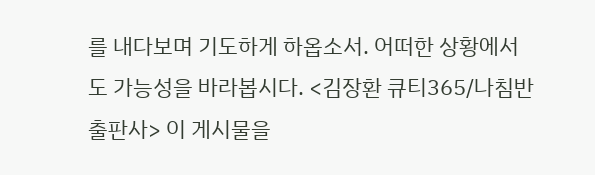를 내다보며 기도하게 하옵소서. 어떠한 상황에서도 가능성을 바라봅시다. <김장환 큐티365/나침반출판사> 이 게시물을